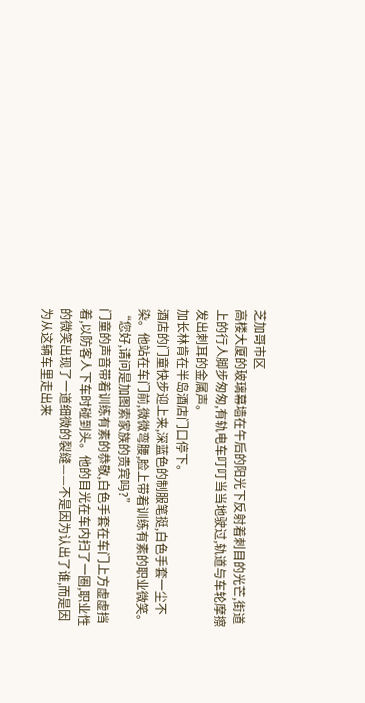芝加哥市区
高楼大厦的玻璃幕墙在午后的阳光下反射着刺目的光芒,街道上的行人脚步匆匆,有轨电车叮叮当当地驶过,轨道与车轮摩擦发出刺耳的金属声。
加长林肯在半岛酒店门口停下。
酒店的门童快步迎上来,深蓝色的制服笔挺,白色手套一尘不染。他站在车门前,微微弯腰,脸上带着训练有素的职业微笑。
“您好,请问是加图索家族的贵宾吗?”
门童的声音带着训练有素的恭敬,白色手套在车门上方虚虚挡着,以防客人下车时碰到头。他的目光在车内扫了一圈,职业性的微笑出现了一道细微的裂缝——不是因为认出了谁,而是因为从这辆车里走出来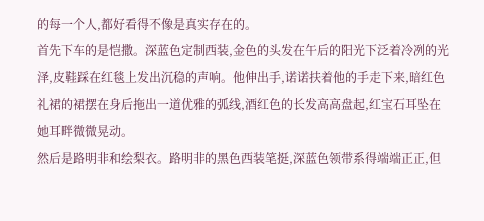的每一个人,都好看得不像是真实存在的。
首先下车的是恺撒。深蓝色定制西装,金色的头发在午后的阳光下泛着冷冽的光泽,皮鞋踩在红毯上发出沉稳的声响。他伸出手,诺诺扶着他的手走下来,暗红色礼裙的裙摆在身后拖出一道优雅的弧线,酒红色的长发高高盘起,红宝石耳坠在她耳畔微微晃动。
然后是路明非和绘梨衣。路明非的黑色西装笔挺,深蓝色领带系得端端正正,但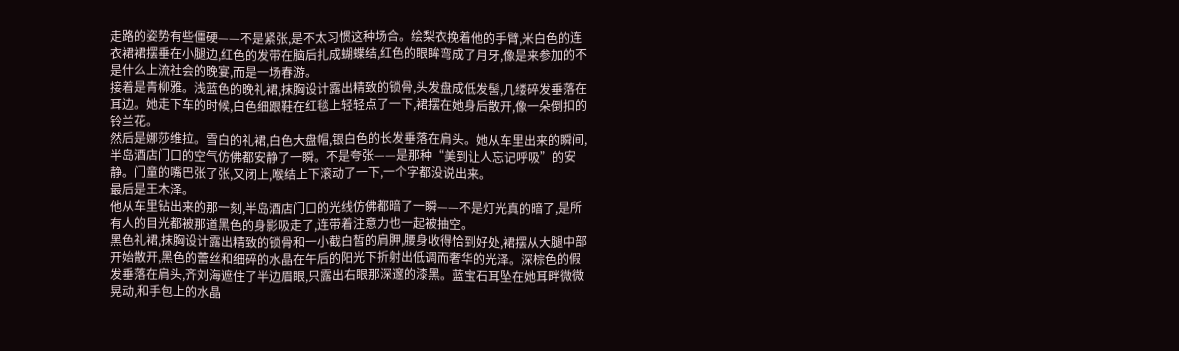走路的姿势有些僵硬——不是紧张,是不太习惯这种场合。绘梨衣挽着他的手臂,米白色的连衣裙裙摆垂在小腿边,红色的发带在脑后扎成蝴蝶结,红色的眼眸弯成了月牙,像是来参加的不是什么上流社会的晚宴,而是一场春游。
接着是青柳雅。浅蓝色的晚礼裙,抹胸设计露出精致的锁骨,头发盘成低发髻,几缕碎发垂落在耳边。她走下车的时候,白色细跟鞋在红毯上轻轻点了一下,裙摆在她身后散开,像一朵倒扣的铃兰花。
然后是娜莎维拉。雪白的礼裙,白色大盘帽,银白色的长发垂落在肩头。她从车里出来的瞬间,半岛酒店门口的空气仿佛都安静了一瞬。不是夸张——是那种“美到让人忘记呼吸”的安静。门童的嘴巴张了张,又闭上,喉结上下滚动了一下,一个字都没说出来。
最后是王木泽。
他从车里钻出来的那一刻,半岛酒店门口的光线仿佛都暗了一瞬——不是灯光真的暗了,是所有人的目光都被那道黑色的身影吸走了,连带着注意力也一起被抽空。
黑色礼裙,抹胸设计露出精致的锁骨和一小截白皙的肩胛,腰身收得恰到好处,裙摆从大腿中部开始散开,黑色的蕾丝和细碎的水晶在午后的阳光下折射出低调而奢华的光泽。深棕色的假发垂落在肩头,齐刘海遮住了半边眉眼,只露出右眼那深邃的漆黑。蓝宝石耳坠在她耳畔微微晃动,和手包上的水晶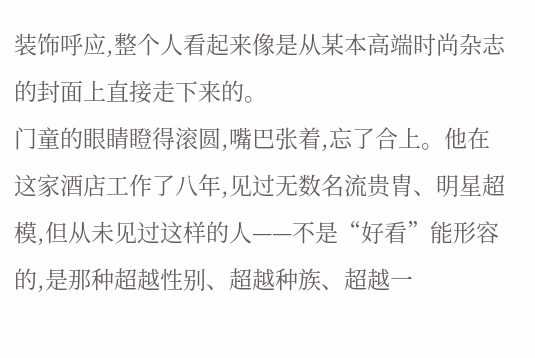装饰呼应,整个人看起来像是从某本高端时尚杂志的封面上直接走下来的。
门童的眼睛瞪得滚圆,嘴巴张着,忘了合上。他在这家酒店工作了八年,见过无数名流贵胄、明星超模,但从未见过这样的人——不是“好看”能形容的,是那种超越性别、超越种族、超越一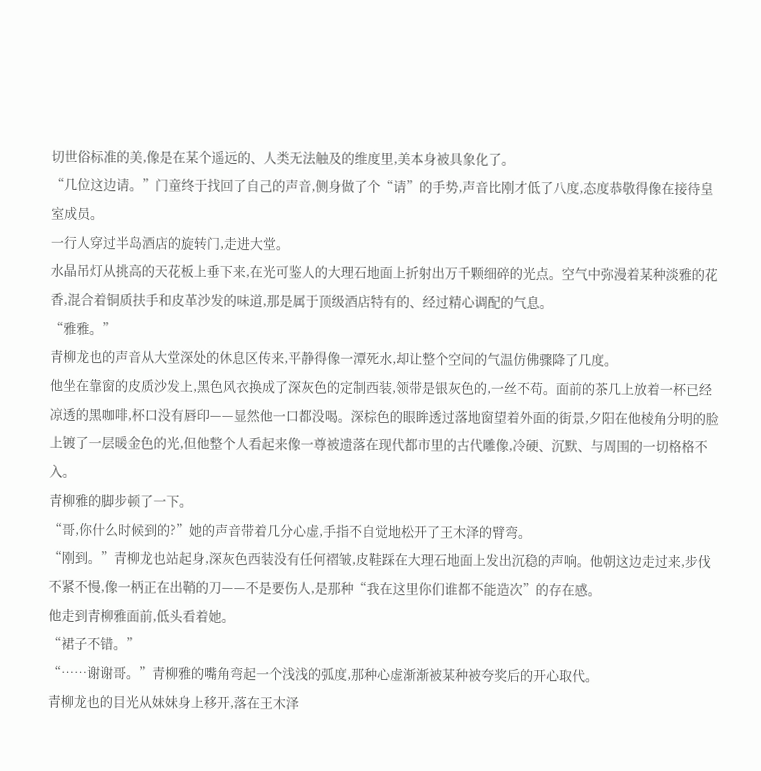切世俗标准的美,像是在某个遥远的、人类无法触及的维度里,美本身被具象化了。
“几位这边请。”门童终于找回了自己的声音,侧身做了个“请”的手势,声音比刚才低了八度,态度恭敬得像在接待皇室成员。
一行人穿过半岛酒店的旋转门,走进大堂。
水晶吊灯从挑高的天花板上垂下来,在光可鉴人的大理石地面上折射出万千颗细碎的光点。空气中弥漫着某种淡雅的花香,混合着铜质扶手和皮革沙发的味道,那是属于顶级酒店特有的、经过精心调配的气息。
“雅雅。”
青柳龙也的声音从大堂深处的休息区传来,平静得像一潭死水,却让整个空间的气温仿佛骤降了几度。
他坐在靠窗的皮质沙发上,黑色风衣换成了深灰色的定制西装,领带是银灰色的,一丝不苟。面前的茶几上放着一杯已经凉透的黑咖啡,杯口没有唇印——显然他一口都没喝。深棕色的眼眸透过落地窗望着外面的街景,夕阳在他棱角分明的脸上镀了一层暖金色的光,但他整个人看起来像一尊被遗落在现代都市里的古代雕像,冷硬、沉默、与周围的一切格格不入。
青柳雅的脚步顿了一下。
“哥,你什么时候到的?”她的声音带着几分心虚,手指不自觉地松开了王木泽的臂弯。
“刚到。”青柳龙也站起身,深灰色西装没有任何褶皱,皮鞋踩在大理石地面上发出沉稳的声响。他朝这边走过来,步伐不紧不慢,像一柄正在出鞘的刀——不是要伤人,是那种“我在这里你们谁都不能造次”的存在感。
他走到青柳雅面前,低头看着她。
“裙子不错。”
“……谢谢哥。”青柳雅的嘴角弯起一个浅浅的弧度,那种心虚渐渐被某种被夸奖后的开心取代。
青柳龙也的目光从妹妹身上移开,落在王木泽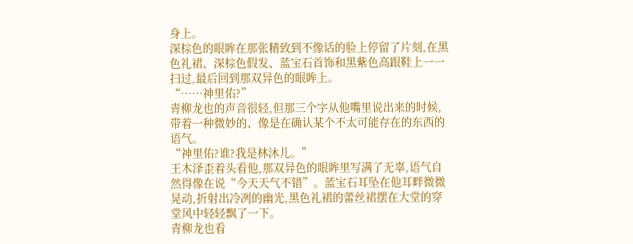身上。
深棕色的眼眸在那张精致到不像话的脸上停留了片刻,在黑色礼裙、深棕色假发、蓝宝石首饰和黑紫色高跟鞋上一一扫过,最后回到那双异色的眼眸上。
“……神里佑?”
青柳龙也的声音很轻,但那三个字从他嘴里说出来的时候,带着一种微妙的、像是在确认某个不太可能存在的东西的语气。
“神里佑?谁?我是林沐儿。”
王木泽歪着头看他,那双异色的眼眸里写满了无辜,语气自然得像在说“今天天气不错”。蓝宝石耳坠在他耳畔微微晃动,折射出冷冽的幽光,黑色礼裙的蕾丝裙摆在大堂的穿堂风中轻轻飘了一下。
青柳龙也看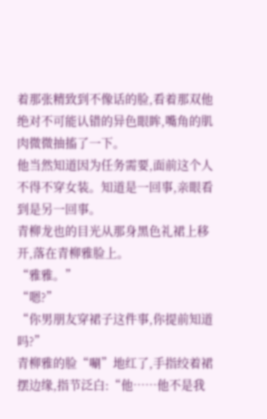着那张精致到不像话的脸,看着那双他绝对不可能认错的异色眼眸,嘴角的肌肉微微抽搐了一下。
他当然知道因为任务需要,面前这个人不得不穿女装。知道是一回事,亲眼看到是另一回事。
青柳龙也的目光从那身黑色礼裙上移开,落在青柳雅脸上。
“雅雅。”
“嗯?”
“你男朋友穿裙子这件事,你提前知道吗?”
青柳雅的脸“唰”地红了,手指绞着裙摆边缘,指节泛白:“他……他不是我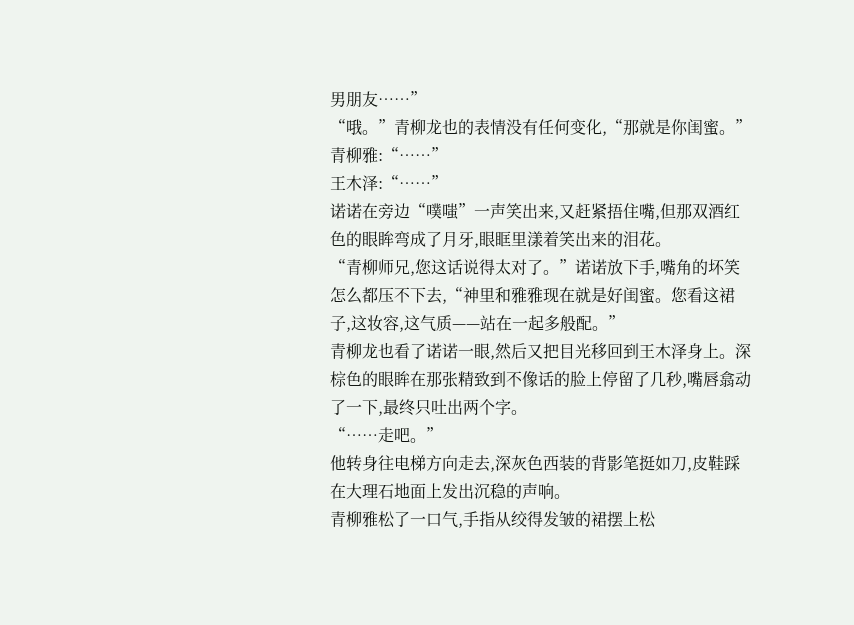男朋友……”
“哦。”青柳龙也的表情没有任何变化,“那就是你闺蜜。”
青柳雅:“……”
王木泽:“……”
诺诺在旁边“噗嗤”一声笑出来,又赶紧捂住嘴,但那双酒红色的眼眸弯成了月牙,眼眶里漾着笑出来的泪花。
“青柳师兄,您这话说得太对了。”诺诺放下手,嘴角的坏笑怎么都压不下去,“神里和雅雅现在就是好闺蜜。您看这裙子,这妆容,这气质——站在一起多般配。”
青柳龙也看了诺诺一眼,然后又把目光移回到王木泽身上。深棕色的眼眸在那张精致到不像话的脸上停留了几秒,嘴唇翕动了一下,最终只吐出两个字。
“……走吧。”
他转身往电梯方向走去,深灰色西装的背影笔挺如刀,皮鞋踩在大理石地面上发出沉稳的声响。
青柳雅松了一口气,手指从绞得发皱的裙摆上松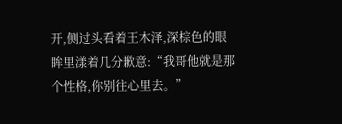开,侧过头看着王木泽,深棕色的眼眸里漾着几分歉意:“我哥他就是那个性格,你别往心里去。”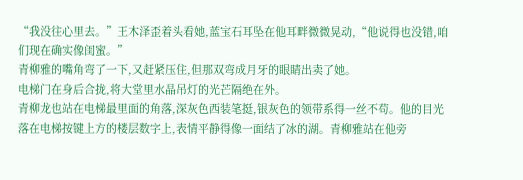“我没往心里去。”王木泽歪着头看她,蓝宝石耳坠在他耳畔微微晃动,“他说得也没错,咱们现在确实像闺蜜。”
青柳雅的嘴角弯了一下,又赶紧压住,但那双弯成月牙的眼睛出卖了她。
电梯门在身后合拢,将大堂里水晶吊灯的光芒隔绝在外。
青柳龙也站在电梯最里面的角落,深灰色西装笔挺,银灰色的领带系得一丝不苟。他的目光落在电梯按键上方的楼层数字上,表情平静得像一面结了冰的湖。青柳雅站在他旁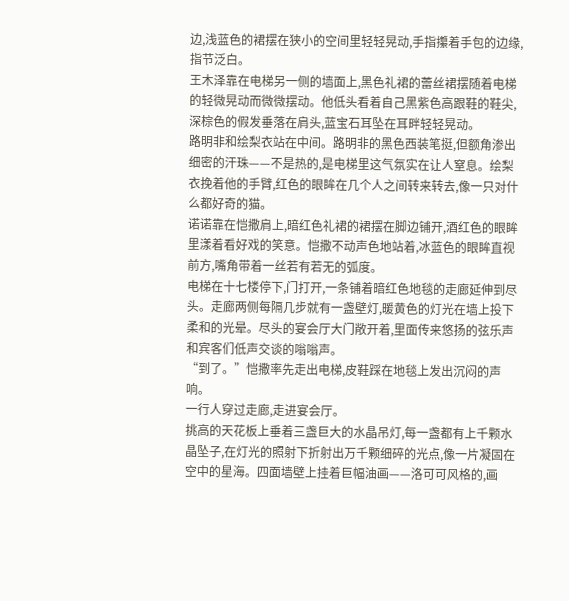边,浅蓝色的裙摆在狭小的空间里轻轻晃动,手指攥着手包的边缘,指节泛白。
王木泽靠在电梯另一侧的墙面上,黑色礼裙的蕾丝裙摆随着电梯的轻微晃动而微微摆动。他低头看着自己黑紫色高跟鞋的鞋尖,深棕色的假发垂落在肩头,蓝宝石耳坠在耳畔轻轻晃动。
路明非和绘梨衣站在中间。路明非的黑色西装笔挺,但额角渗出细密的汗珠——不是热的,是电梯里这气氛实在让人窒息。绘梨衣挽着他的手臂,红色的眼眸在几个人之间转来转去,像一只对什么都好奇的猫。
诺诺靠在恺撒肩上,暗红色礼裙的裙摆在脚边铺开,酒红色的眼眸里漾着看好戏的笑意。恺撒不动声色地站着,冰蓝色的眼眸直视前方,嘴角带着一丝若有若无的弧度。
电梯在十七楼停下,门打开,一条铺着暗红色地毯的走廊延伸到尽头。走廊两侧每隔几步就有一盏壁灯,暖黄色的灯光在墙上投下柔和的光晕。尽头的宴会厅大门敞开着,里面传来悠扬的弦乐声和宾客们低声交谈的嗡嗡声。
“到了。”恺撒率先走出电梯,皮鞋踩在地毯上发出沉闷的声响。
一行人穿过走廊,走进宴会厅。
挑高的天花板上垂着三盏巨大的水晶吊灯,每一盏都有上千颗水晶坠子,在灯光的照射下折射出万千颗细碎的光点,像一片凝固在空中的星海。四面墙壁上挂着巨幅油画——洛可可风格的,画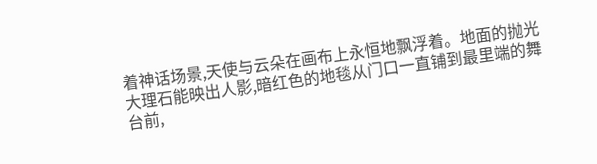着神话场景,天使与云朵在画布上永恒地飘浮着。地面的抛光大理石能映出人影,暗红色的地毯从门口一直铺到最里端的舞台前,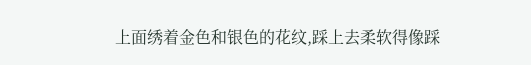上面绣着金色和银色的花纹,踩上去柔软得像踩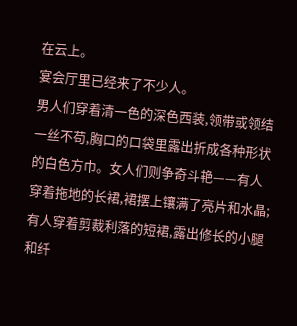在云上。
宴会厅里已经来了不少人。
男人们穿着清一色的深色西装,领带或领结一丝不苟,胸口的口袋里露出折成各种形状的白色方巾。女人们则争奇斗艳——有人穿着拖地的长裙,裙摆上镶满了亮片和水晶;有人穿着剪裁利落的短裙,露出修长的小腿和纤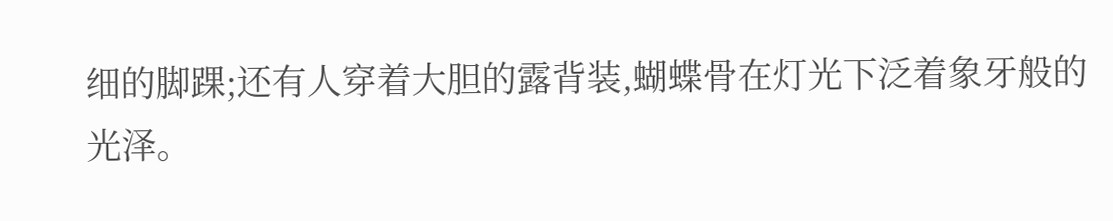细的脚踝;还有人穿着大胆的露背装,蝴蝶骨在灯光下泛着象牙般的光泽。